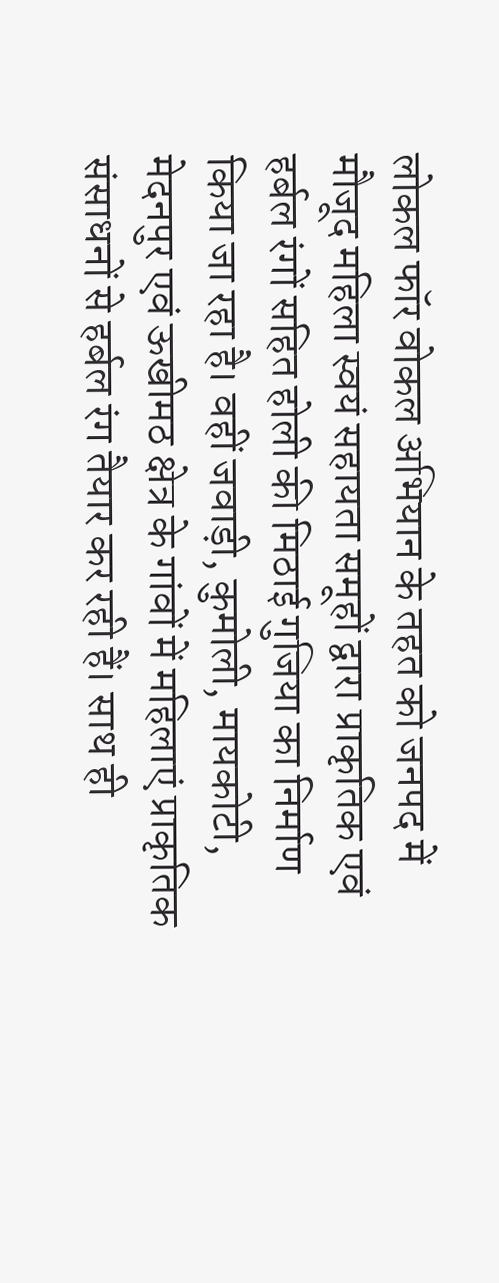लोकल फॉर वोकल अभियान के तहत को जनपद में मौजूद महिला स्वयं सहायता समूहों द्वारा प्राकृतिक एवं हर्बल रंगों सहित होली की मिठाई गुजिया का निर्माण किया जा रहा है। वहीं जवाड़ी, कुमोली, मायकोटी, मेदनपुर एवं ऊखीमठ क्षेत्र के गांवों में महिलाएं प्राकृतिक संसाधनों से हर्बल रंग तैयार कर रही हैं। साथ ही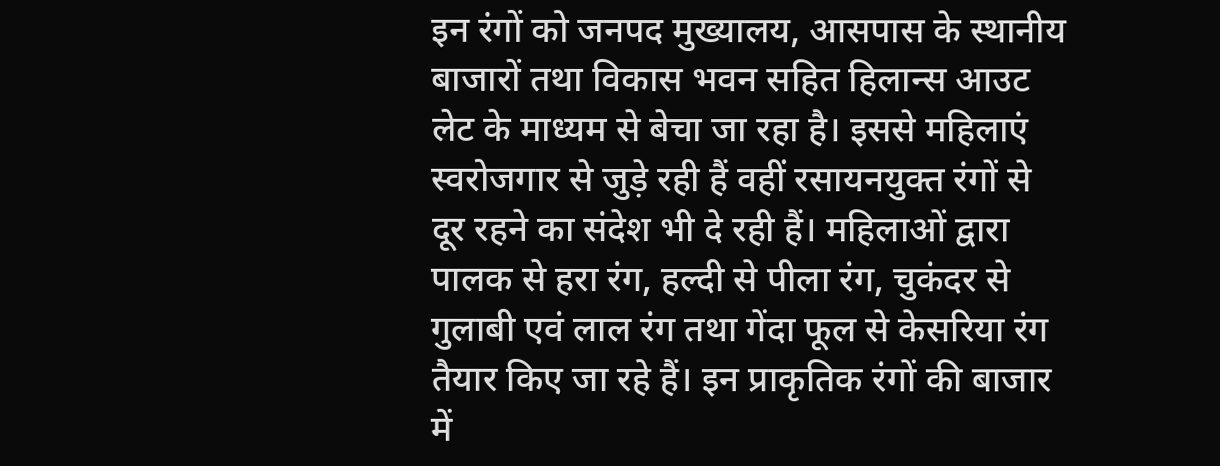इन रंगों को जनपद मुख्यालय, आसपास के स्थानीय बाजारों तथा विकास भवन सहित हिलान्स आउट लेट के माध्यम से बेचा जा रहा है। इससे महिलाएं स्वरोजगार से जुड़े रही हैं वहीं रसायनयुक्त रंगों से दूर रहने का संदेश भी दे रही हैं। महिलाओं द्वारा पालक से हरा रंग, हल्दी से पीला रंग, चुकंदर से गुलाबी एवं लाल रंग तथा गेंदा फूल से केसरिया रंग तैयार किए जा रहे हैं। इन प्राकृतिक रंगों की बाजार में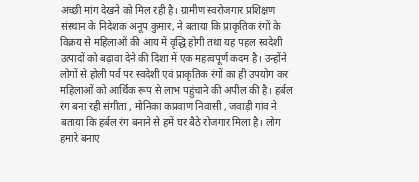अच्छी मांग देखने को मिल रही है। ग्रामीण स्वरोजगार प्रशिक्षण संस्थान के निदेशक अनूप कुमार, ने बताया कि प्राकृतिक रंगों के विक्रय से महिलाओं की आय में वृद्धि होगी तथा यह पहल स्वदेशी उत्पादों को बढ़ावा देने की दिशा में एक महत्वपूर्ण कदम है। उन्होंने लोगों से होली पर्व पर स्वदेशी एवं प्राकृतिक रंगों का ही उपयोग कर महिलाओं को आर्थिक रूप से लाभ पहुंचाने की अपील की है। हर्बल रंग बना रही संगीता , मोनिका कप्रवाण निवासी , जवाड़ी गांव ने बताया कि हर्बल रंग बनाने से हमें घर बैठे रोजगार मिला है। लोग हमारे बनाए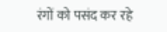रंगों को पसंद कर रहे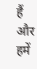हैं और हमें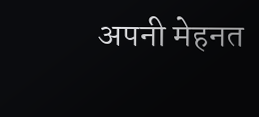अपनी मेहनत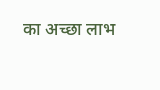का अच्छा लाभ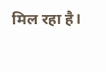मिल रहा है।